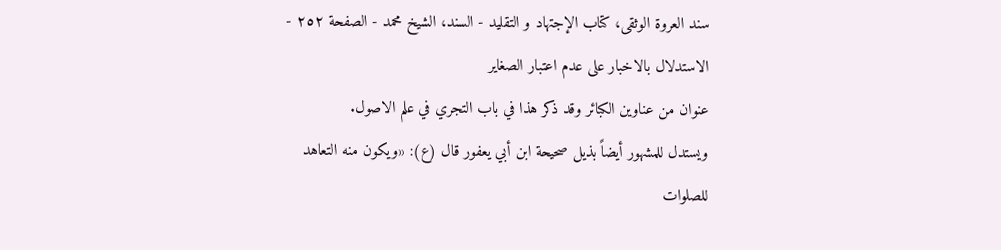سند العروة الوثقى، كتاب الإجتهاد و التقليد - السند، الشيخ محمد - الصفحة ٢٥٢ - الاستدلال بالاخبار على عدم اعتبار الصغاير
عنوان من عناوين الكبائر وقد ذكر هذا في باب التجري في علم الاصول.
ويستدل للمشهور أيضاً بذيل صحيحة ابن أبي يعفور قال (ع): «ويكون منه التعاهد للصلوات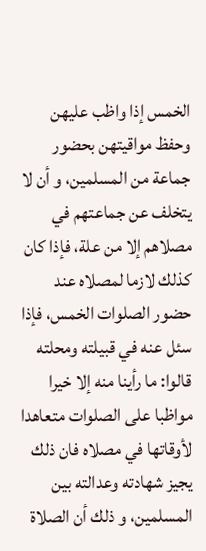الخمس إذا واظب عليهن وحفظ مواقيتهن بحضور جماعة من المسلمين، و أن لا يتخلف عن جماعتهم في مصلاهم إلا من علة، فإذا كان كذلك لازما لمصلاه عند حضور الصلوات الخمس، فإذا سئل عنه في قبيلته ومحلته قالوا: ما رأينا منه إلا خيرا مواظبا على الصلوات متعاهدا لأوقاتها في مصلاه فان ذلك يجيز شهادته وعدالته بين المسلمين، و ذلك أن الصلاة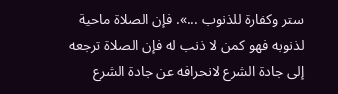ستر وكفارة للذنوب ...». فإن الصلاة ماحية لذنوبه فهو كمن لا ذنب له فإن الصلاة ترجعه إلى جادة الشرع لانحرافه عن جادة الشرع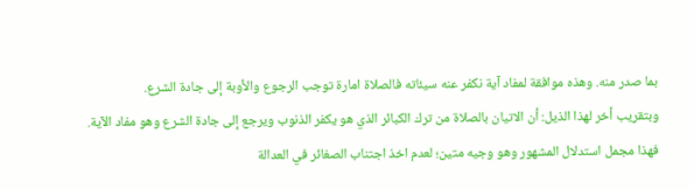بما صدر منه. وهذه موافقة لمفاد آية نكفر عنه سيئاته فالصلاة امارة توجب الرجوع والأوبة إلى جادة الشرع.
وبتقريب أخر لهذا الذيل: أن الاتيان بالصلاة من ترك الكبائر الذي هو يكفر الذنوب ويرجع إلى جادة الشرع وهو مفاد الآية.
فهذا مجمل استدلال المشهور وهو وجيه متين؛ لعدم اخذ اجتناب الصغائر في العدالة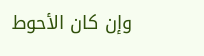وإن كان الأحوط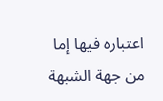اعتباره فيها إما من جهة الشبهة